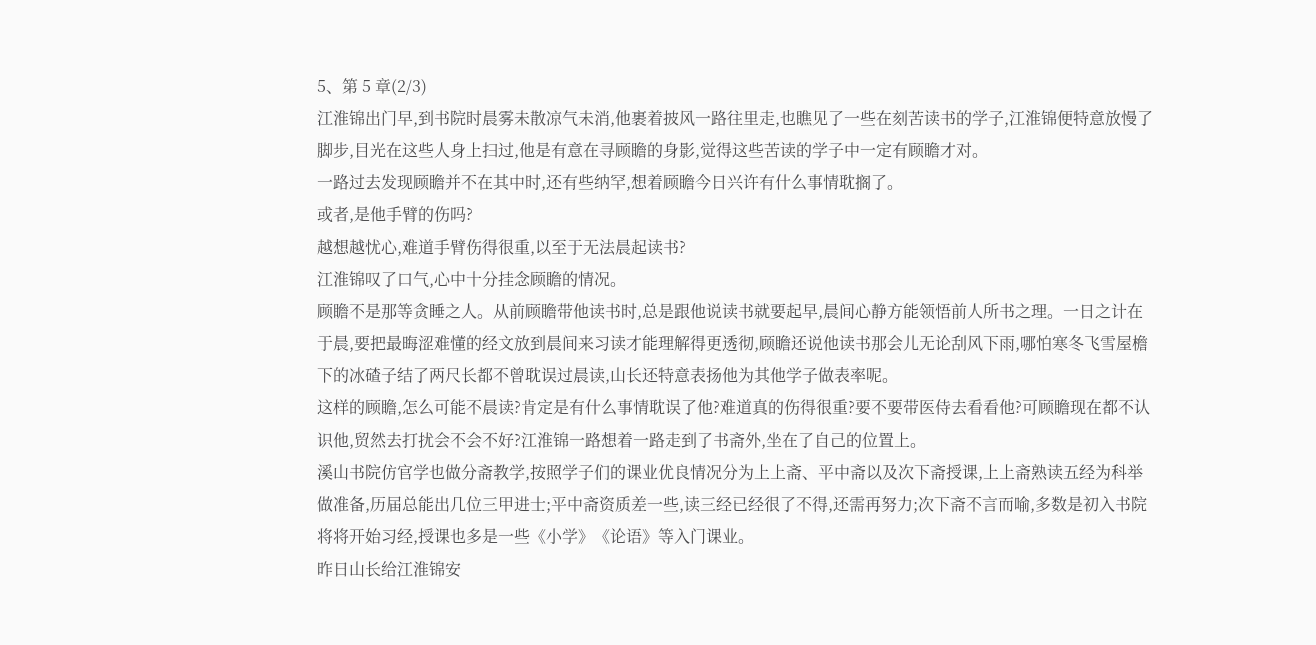5、第 5 章(2/3)
江淮锦出门早,到书院时晨雾未散凉气未消,他裹着披风一路往里走,也瞧见了一些在刻苦读书的学子,江淮锦便特意放慢了脚步,目光在这些人身上扫过,他是有意在寻顾瞻的身影,觉得这些苦读的学子中一定有顾瞻才对。
一路过去发现顾瞻并不在其中时,还有些纳罕,想着顾瞻今日兴许有什么事情耽搁了。
或者,是他手臂的伤吗?
越想越忧心,难道手臂伤得很重,以至于无法晨起读书?
江淮锦叹了口气,心中十分挂念顾瞻的情况。
顾瞻不是那等贪睡之人。从前顾瞻带他读书时,总是跟他说读书就要起早,晨间心静方能领悟前人所书之理。一日之计在于晨,要把最晦涩难懂的经文放到晨间来习读才能理解得更透彻,顾瞻还说他读书那会儿无论刮风下雨,哪怕寒冬飞雪屋檐下的冰碴子结了两尺长都不曾耽误过晨读,山长还特意表扬他为其他学子做表率呢。
这样的顾瞻,怎么可能不晨读?肯定是有什么事情耽误了他?难道真的伤得很重?要不要带医侍去看看他?可顾瞻现在都不认识他,贸然去打扰会不会不好?江淮锦一路想着一路走到了书斋外,坐在了自己的位置上。
溪山书院仿官学也做分斋教学,按照学子们的课业优良情况分为上上斋、平中斋以及次下斋授课,上上斋熟读五经为科举做准备,历届总能出几位三甲进士;平中斋资质差一些,读三经已经很了不得,还需再努力;次下斋不言而喻,多数是初入书院将将开始习经,授课也多是一些《小学》《论语》等入门课业。
昨日山长给江淮锦安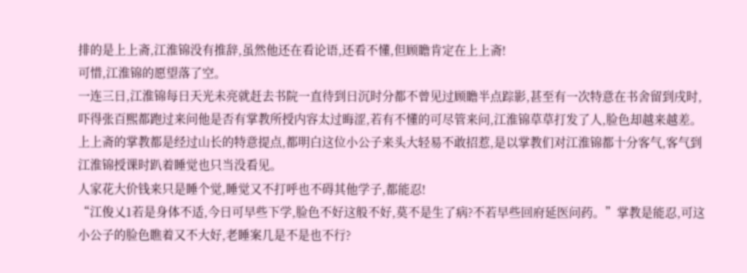排的是上上斋,江淮锦没有推辞,虽然他还在看论语,还看不懂,但顾瞻肯定在上上斋!
可惜,江淮锦的愿望落了空。
一连三日,江淮锦每日天光未亮就赶去书院一直待到日沉时分都不曾见过顾瞻半点踪影,甚至有一次特意在书舍留到戌时,吓得张百熙都跑过来问他是否有掌教所授内容太过晦涩,若有不懂的可尽管来问,江淮锦草草打发了人,脸色却越来越差。
上上斋的掌教都是经过山长的特意提点,都明白这位小公子来头大轻易不敢招惹,是以掌教们对江淮锦都十分客气,客气到江淮锦授课时趴着睡觉也只当没看见。
人家花大价钱来只是睡个觉,睡觉又不打呼也不碍其他学子,都能忍!
“江俊乂1若是身体不适,今日可早些下学,脸色不好这般不好,莫不是生了病?不若早些回府延医问药。”掌教是能忍,可这小公子的脸色瞧着又不大好,老睡案几是不是也不行?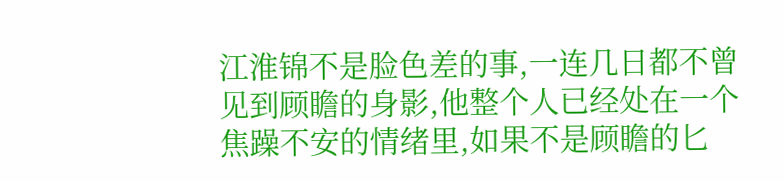江淮锦不是脸色差的事,一连几日都不曾见到顾瞻的身影,他整个人已经处在一个焦躁不安的情绪里,如果不是顾瞻的匕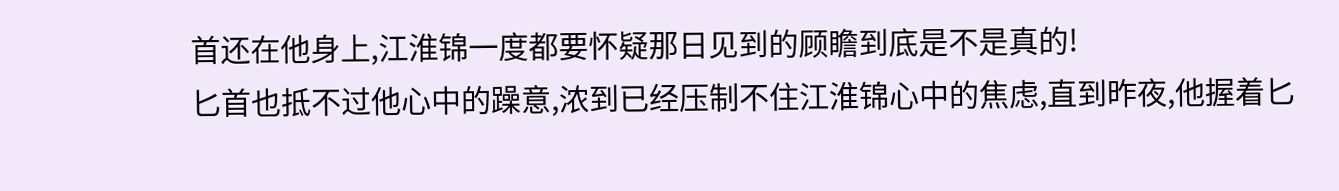首还在他身上,江淮锦一度都要怀疑那日见到的顾瞻到底是不是真的!
匕首也抵不过他心中的躁意,浓到已经压制不住江淮锦心中的焦虑,直到昨夜,他握着匕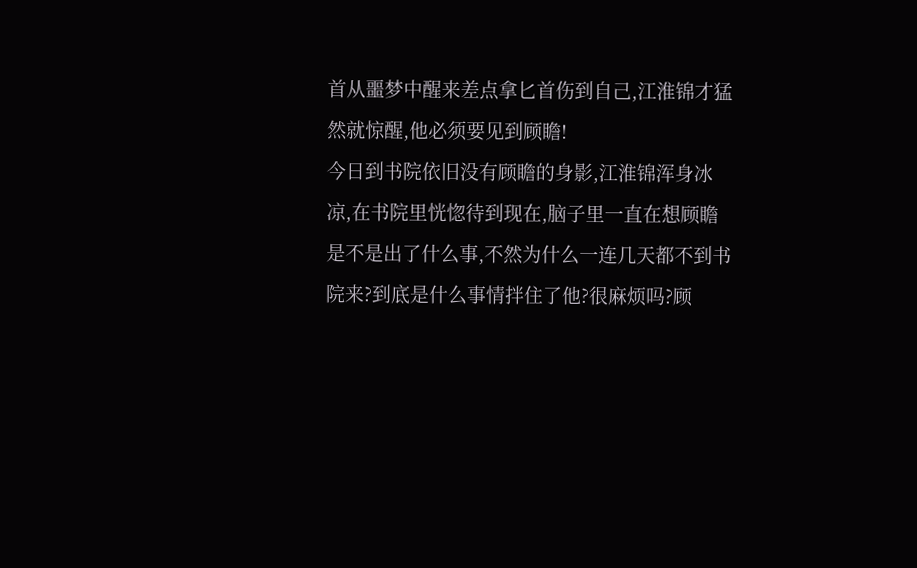首从噩梦中醒来差点拿匕首伤到自己,江淮锦才猛然就惊醒,他必须要见到顾瞻!
今日到书院依旧没有顾瞻的身影,江淮锦浑身冰凉,在书院里恍惚待到现在,脑子里一直在想顾瞻是不是出了什么事,不然为什么一连几天都不到书院来?到底是什么事情拌住了他?很麻烦吗?顾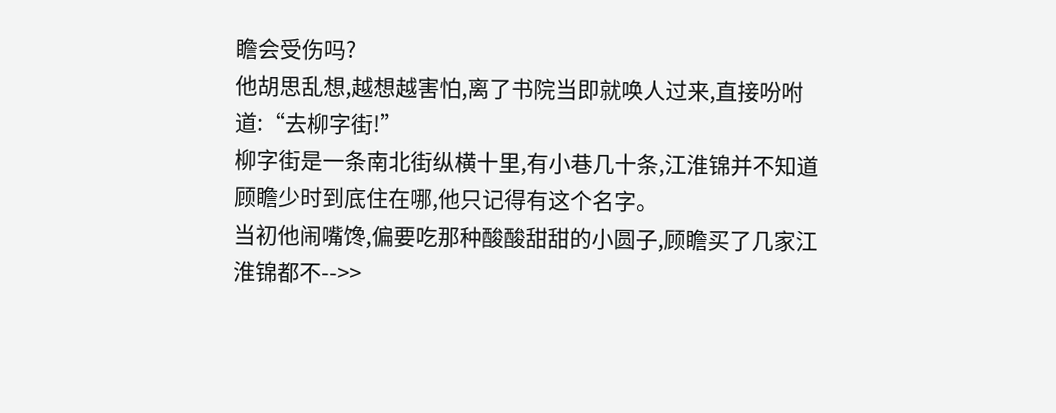瞻会受伤吗?
他胡思乱想,越想越害怕,离了书院当即就唤人过来,直接吩咐道:“去柳字街!”
柳字街是一条南北街纵横十里,有小巷几十条,江淮锦并不知道顾瞻少时到底住在哪,他只记得有这个名字。
当初他闹嘴馋,偏要吃那种酸酸甜甜的小圆子,顾瞻买了几家江淮锦都不-->>